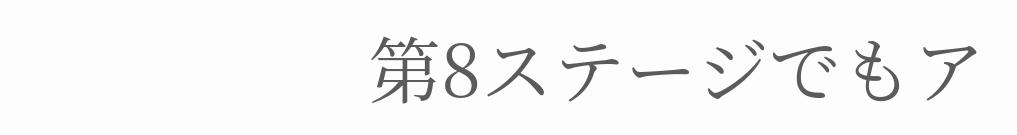第8ステージでもア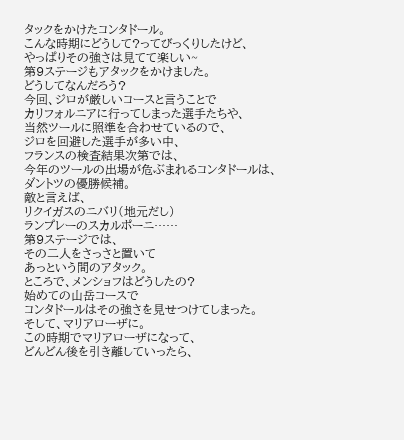タックをかけたコンタドール。
こんな時期にどうして?ってびっくりしたけど、
やっぱりその強さは見てて楽しい~
第9ステージもアタックをかけました。
どうしてなんだろう?
今回、ジロが厳しいコースと言うことで
カリフォルニアに行ってしまった選手たちや、
当然ツールに照準を合わせているので、
ジロを回避した選手が多い中、
フランスの検査結果次第では、
今年のツールの出場が危ぶまれるコンタドールは、
ダントツの優勝候補。
敵と言えば、
リクイガスのニバリ(地元だし)
ランプレーのスカルポーニ……
第9ステージでは、
その二人をさっさと置いて
あっという間のアタック。
ところで、メンショフはどうしたの?
始めての山岳コースで
コンタドールはその強さを見せつけてしまった。
そして、マリアローザに。
この時期でマリアローザになって、
どんどん後を引き離していったら、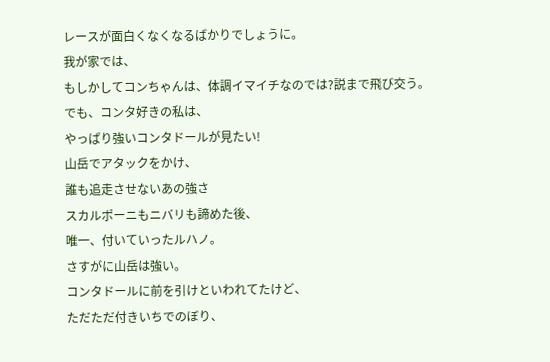レースが面白くなくなるばかりでしょうに。
我が家では、
もしかしてコンちゃんは、体調イマイチなのでは?説まで飛び交う。
でも、コンタ好きの私は、
やっぱり強いコンタドールが見たい!
山岳でアタックをかけ、
誰も追走させないあの強さ
スカルポーニもニバリも諦めた後、
唯一、付いていったルハノ。
さすがに山岳は強い。
コンタドールに前を引けといわれてたけど、
ただただ付きいちでのぼり、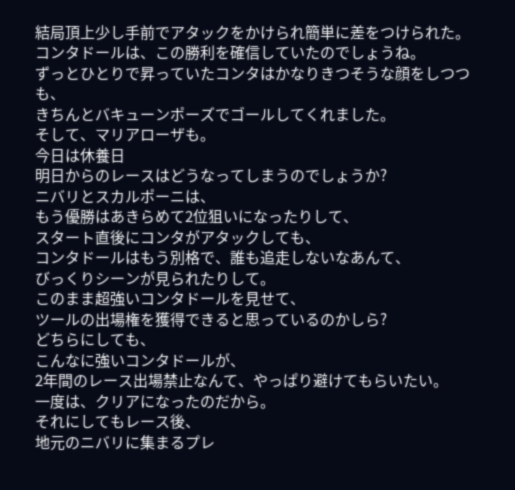結局頂上少し手前でアタックをかけられ簡単に差をつけられた。
コンタドールは、この勝利を確信していたのでしょうね。
ずっとひとりで昇っていたコンタはかなりきつそうな顔をしつつも、
きちんとバキューンポーズでゴールしてくれました。
そして、マリアローザも。
今日は休養日
明日からのレースはどうなってしまうのでしょうか?
ニバリとスカルポーニは、
もう優勝はあきらめて2位狙いになったりして、
スタート直後にコンタがアタックしても、
コンタドールはもう別格で、誰も追走しないなあんて、
びっくりシーンが見られたりして。
このまま超強いコンタドールを見せて、
ツールの出場権を獲得できると思っているのかしら?
どちらにしても、
こんなに強いコンタドールが、
2年間のレース出場禁止なんて、やっぱり避けてもらいたい。
一度は、クリアになったのだから。
それにしてもレース後、
地元のニバリに集まるプレ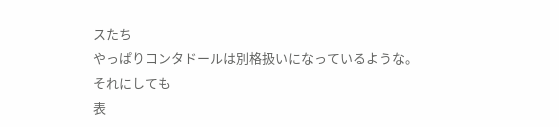スたち
やっぱりコンタドールは別格扱いになっているような。
それにしても
表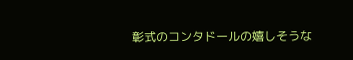彰式のコンタドールの嬉しそうな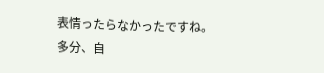表情ったらなかったですね。
多分、自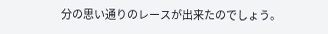分の思い通りのレースが出来たのでしょう。